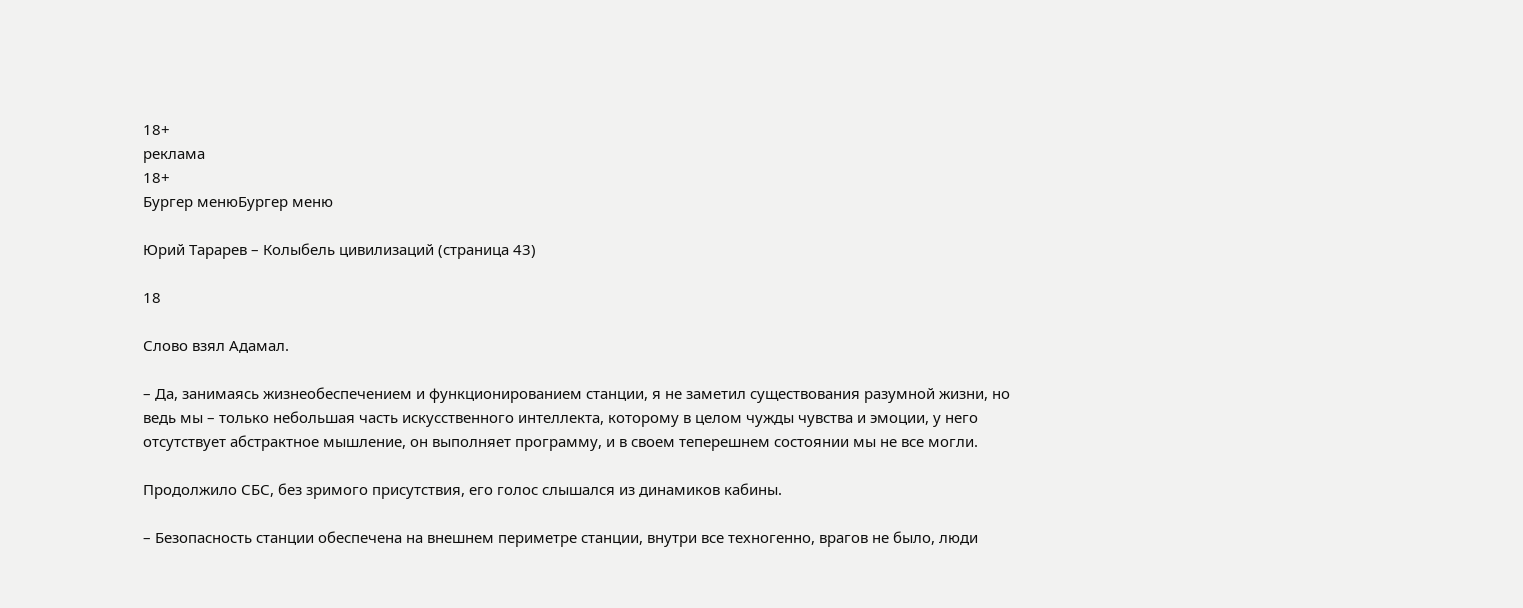18+
реклама
18+
Бургер менюБургер меню

Юрий Тарарев – Колыбель цивилизаций (страница 43)

18

Слово взял Адамал.

– Да, занимаясь жизнеобеспечением и функционированием станции, я не заметил существования разумной жизни, но ведь мы – только небольшая часть искусственного интеллекта, которому в целом чужды чувства и эмоции, у него отсутствует абстрактное мышление, он выполняет программу, и в своем теперешнем состоянии мы не все могли.

Продолжило СБС, без зримого присутствия, его голос слышался из динамиков кабины.

– Безопасность станции обеспечена на внешнем периметре станции, внутри все техногенно, врагов не было, люди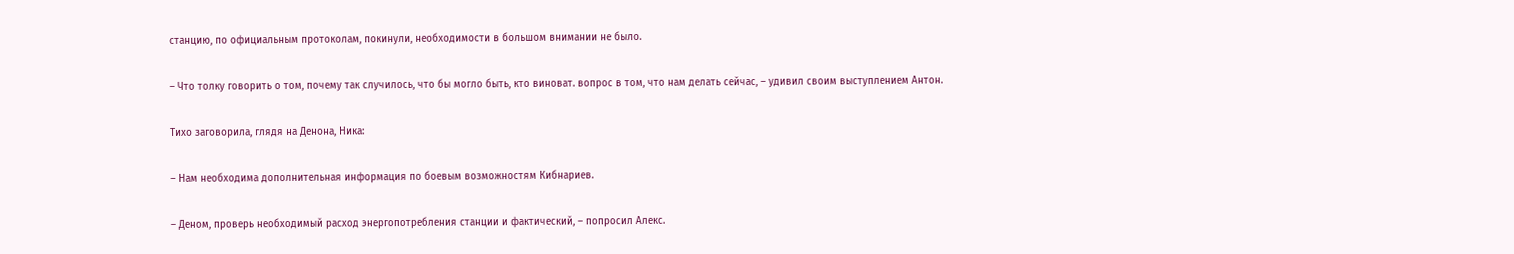станцию, по официальным протоколам, покинули, необходимости в большом внимании не было.

– Что толку говорить о том, почему так случилось, что бы могло быть, кто виноват. вопрос в том, что нам делать сейчас, – удивил своим выступлением Антон.

Тихо заговорила, глядя на Денона, Ника:

– Нам необходима дополнительная информация по боевым возможностям Кибнариев.

– Деном, проверь необходимый расход энергопотребления станции и фактический, – попросил Алекс.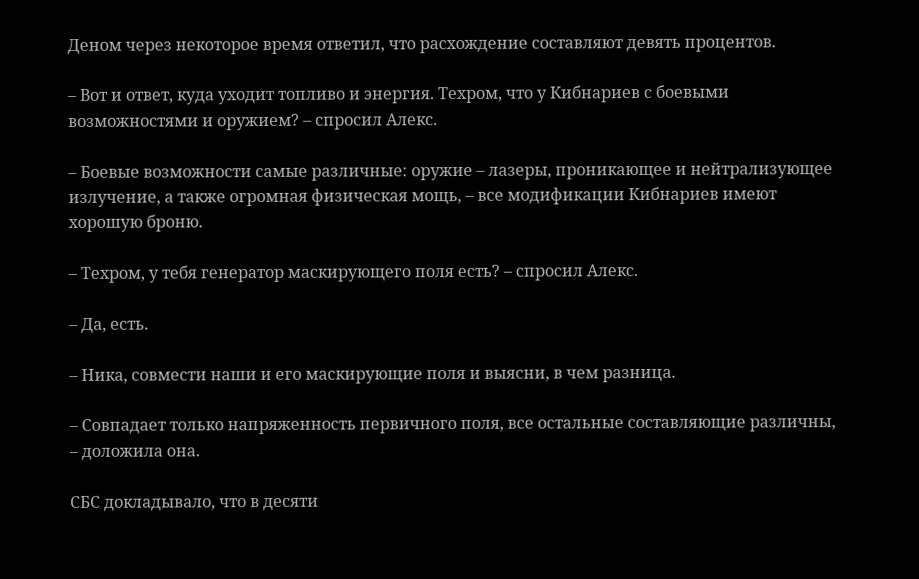Деном через некоторое время ответил, что расхождение составляют девять процентов.

– Вот и ответ, куда уходит топливо и энергия. Техром, что у Кибнариев с боевыми возможностями и оружием? – спросил Алекс.

– Боевые возможности самые различные: оружие – лазеры, проникающее и нейтрализующее излучение, а также огромная физическая мощь, – все модификации Кибнариев имеют хорошую броню.

– Техром, у тебя генератор маскирующего поля есть? – спросил Алекс.

– Да, есть.

– Ника, совмести наши и его маскирующие поля и выясни, в чем разница.

– Совпадает только напряженность первичного поля, все остальные составляющие различны, – доложила она.

СБС докладывало, что в десяти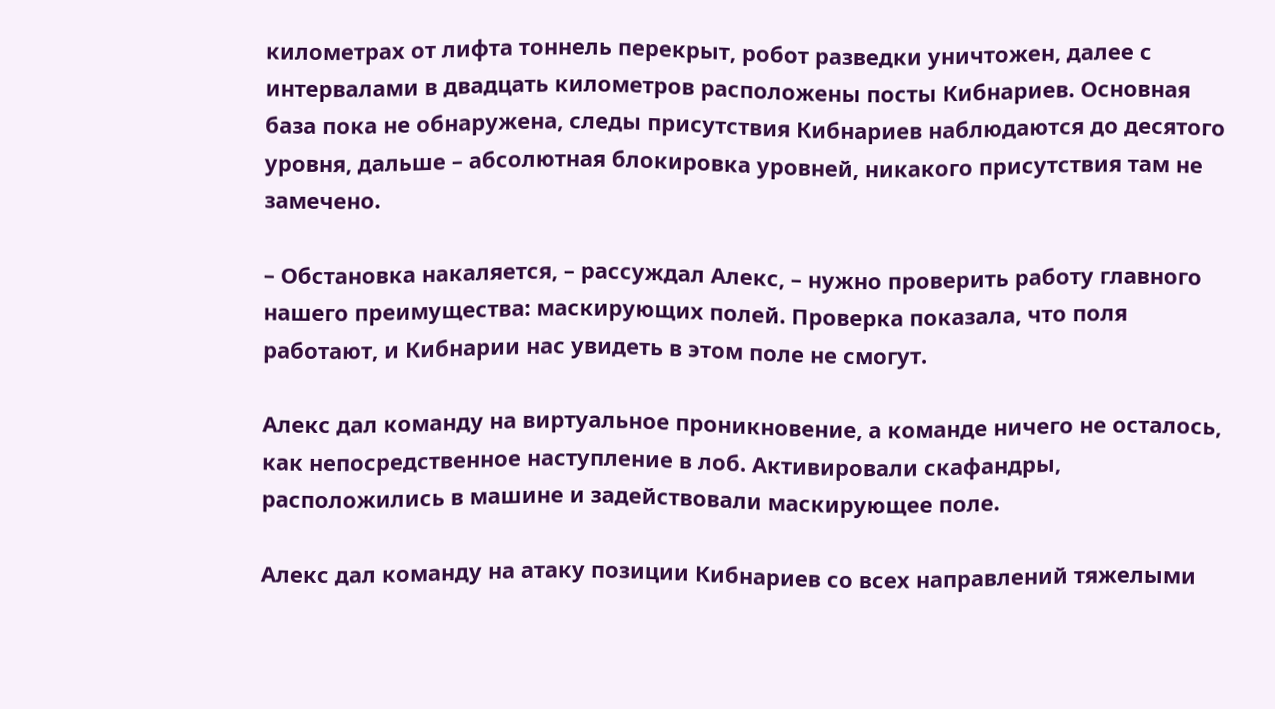километрах от лифта тоннель перекрыт, робот разведки уничтожен, далее с интервалами в двадцать километров расположены посты Кибнариев. Основная база пока не обнаружена, следы присутствия Кибнариев наблюдаются до десятого уровня, дальше – абсолютная блокировка уровней, никакого присутствия там не замечено.

– Обстановка накаляется, – рассуждал Алекс, – нужно проверить работу главного нашего преимущества: маскирующих полей. Проверка показала, что поля работают, и Кибнарии нас увидеть в этом поле не смогут.

Алекс дал команду на виртуальное проникновение, а команде ничего не осталось, как непосредственное наступление в лоб. Активировали скафандры, расположились в машине и задействовали маскирующее поле.

Алекс дал команду на атаку позиции Кибнариев со всех направлений тяжелыми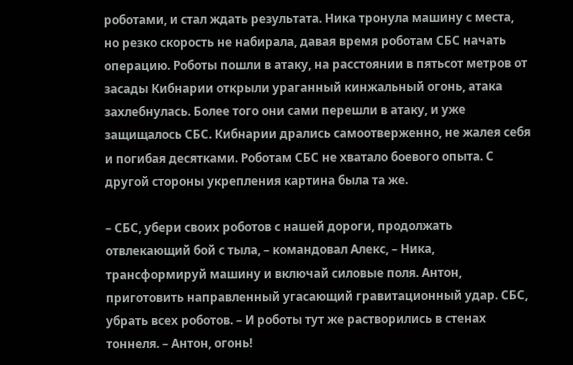роботами, и стал ждать результата. Ника тронула машину с места, но резко скорость не набирала, давая время роботам СБС начать операцию. Роботы пошли в атаку, на расстоянии в пятьсот метров от засады Кибнарии открыли ураганный кинжальный огонь, атака захлебнулась. Более того они сами перешли в атаку, и уже защищалось СБС. Кибнарии дрались самоотверженно, не жалея себя и погибая десятками. Роботам СБС не хватало боевого опыта. С другой стороны укрепления картина была та же.

– СБС, убери своих роботов с нашей дороги, продолжать отвлекающий бой с тыла, – командовал Алекс, – Ника, трансформируй машину и включай силовые поля. Антон, приготовить направленный угасающий гравитационный удар. СБС, убрать всех роботов. – И роботы тут же растворились в стенах тоннеля. – Антон, огонь!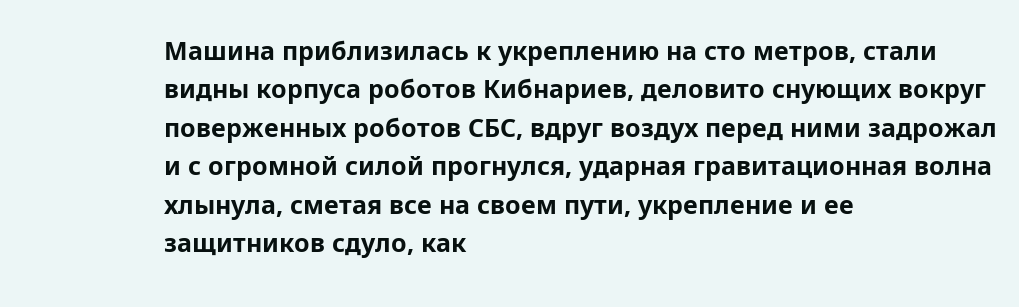Машина приблизилась к укреплению на сто метров, стали видны корпуса роботов Кибнариев, деловито снующих вокруг поверженных роботов СБС, вдруг воздух перед ними задрожал и с огромной силой прогнулся, ударная гравитационная волна хлынула, сметая все на своем пути, укрепление и ее защитников сдуло, как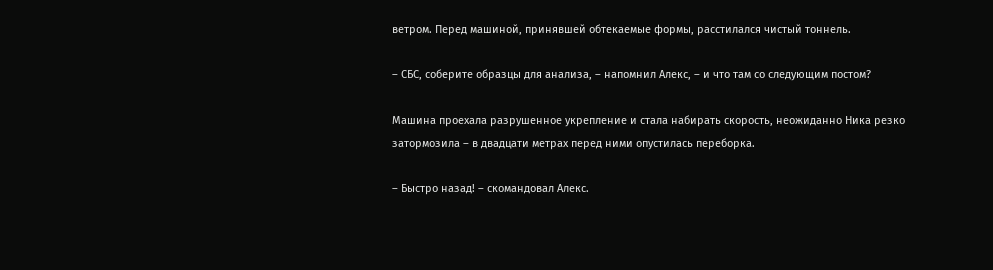ветром. Перед машиной, принявшей обтекаемые формы, расстилался чистый тоннель.

– СБС, соберите образцы для анализа, – напомнил Алекс, – и что там со следующим постом?

Машина проехала разрушенное укрепление и стала набирать скорость, неожиданно Ника резко затормозила – в двадцати метрах перед ними опустилась переборка.

– Быстро назад! – скомандовал Алекс.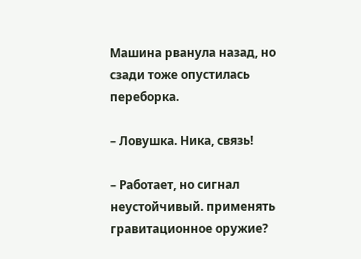Машина рванула назад, но сзади тоже опустилась переборка.

– Ловушка. Ника, связь!

– Работает, но сигнал неустойчивый. применять гравитационное оружие?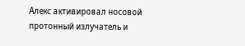Алекс активировал носовой протонный излучатель и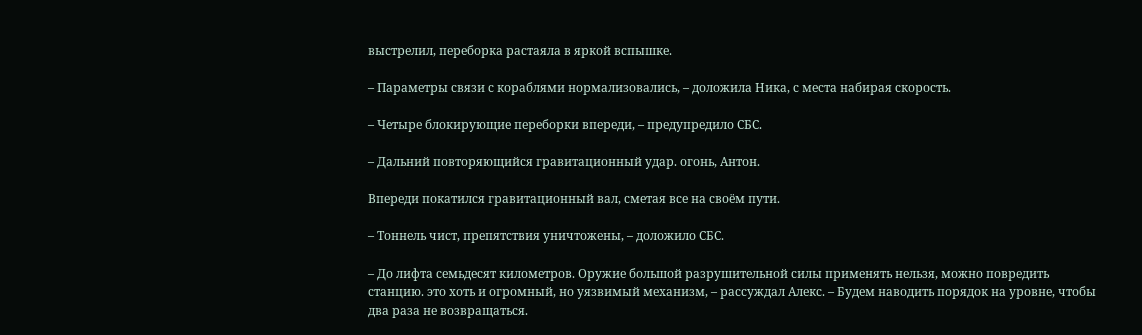выстрелил, переборка растаяла в яркой вспышке.

– Параметры связи с кораблями нормализовались, – доложила Ника, с места набирая скорость.

– Четыре блокирующие переборки впереди, – предупредило СБС.

– Дальний повторяющийся гравитационный удар. огонь, Антон.

Впереди покатился гравитационный вал, сметая все на своём пути.

– Тоннель чист, препятствия уничтожены, – доложило СБС.

– До лифта семьдесят километров. Оружие большой разрушительной силы применять нельзя, можно повредить станцию. это хоть и огромный, но уязвимый механизм, – рассуждал Алекс. – Будем наводить порядок на уровне, чтобы два раза не возвращаться.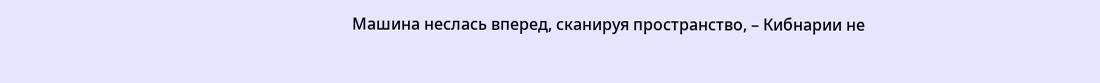Машина неслась вперед, сканируя пространство, – Кибнарии не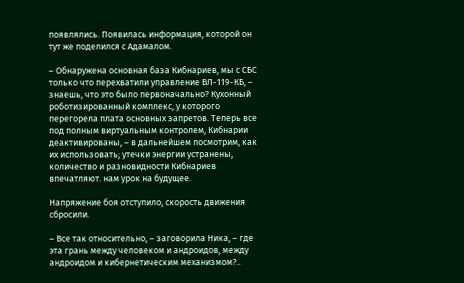появлялись. Появилась информация, которой он тут же поделился с Адамалом.

– Обнаружена основная база Кибнариев, мы с СБС только что перехватили управление ВЛ-119-КБ, – знаешь, что это было первоначально? Кухонный роботизированный комплекс, у которого перегорела плата основных запретов. Теперь все под полным виртуальным контролем, Кибнарии деактивированы, – в дальнейшем посмотрим, как их использовать; утечки энергии устранены, количество и разновидности Кибнариев впечатляют. нам урок на будущее.

Напряжение боя отступило, скорость движения сбросили.

– Все так относительно, – заговорила Ника, – где эта грань между человеком и андроидов, между андроидом и кибернетическим механизмом?..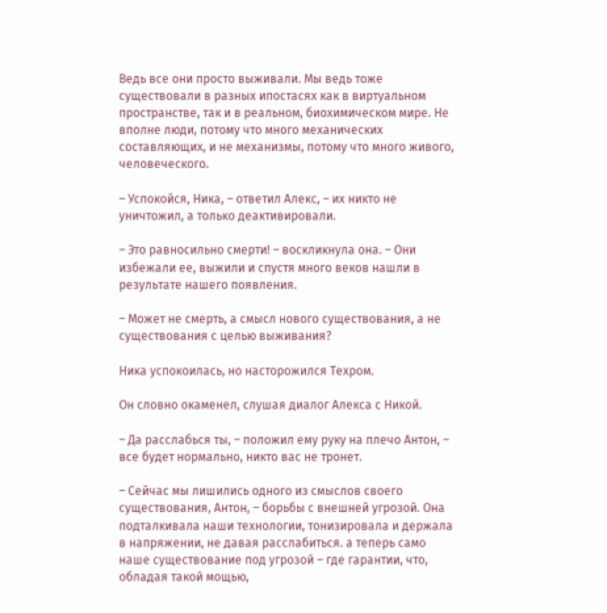Ведь все они просто выживали. Мы ведь тоже существовали в разных ипостасях как в виртуальном пространстве, так и в реальном, биохимическом мире. Не вполне люди, потому что много механических составляющих, и не механизмы, потому что много живого, человеческого.

– Успокойся, Ника, – ответил Алекс, – их никто не уничтожил, а только деактивировали.

– Это равносильно смерти! – воскликнула она. – Они избежали ее, выжили и спустя много веков нашли в результате нашего появления.

– Может не смерть, а смысл нового существования, а не существования с целью выживания?

Ника успокоилась, но насторожился Техром.

Он словно окаменел, слушая диалог Алекса с Никой.

– Да расслабься ты, – положил ему руку на плечо Антон, – все будет нормально, никто вас не тронет.

– Сейчас мы лишились одного из смыслов своего существования, Антон, – борьбы с внешней угрозой. Она подталкивала наши технологии, тонизировала и держала в напряжении, не давая расслабиться. а теперь само наше существование под угрозой – где гарантии, что, обладая такой мощью,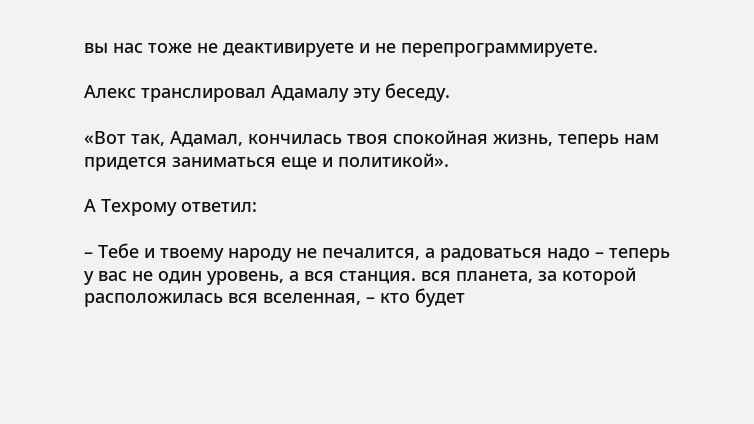вы нас тоже не деактивируете и не перепрограммируете.

Алекс транслировал Адамалу эту беседу.

«Вот так, Адамал, кончилась твоя спокойная жизнь, теперь нам придется заниматься еще и политикой».

А Техрому ответил:

– Тебе и твоему народу не печалится, а радоваться надо – теперь у вас не один уровень, а вся станция. вся планета, за которой расположилась вся вселенная, – кто будет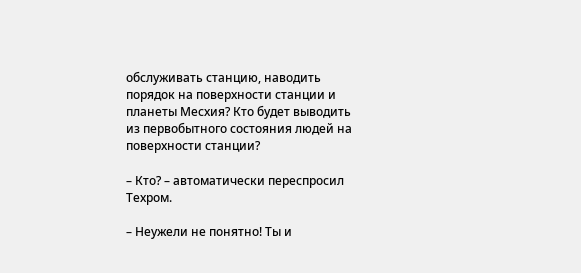обслуживать станцию, наводить порядок на поверхности станции и планеты Месхия? Кто будет выводить из первобытного состояния людей на поверхности станции?

– Кто? – автоматически переспросил Техром.

– Неужели не понятно! Ты и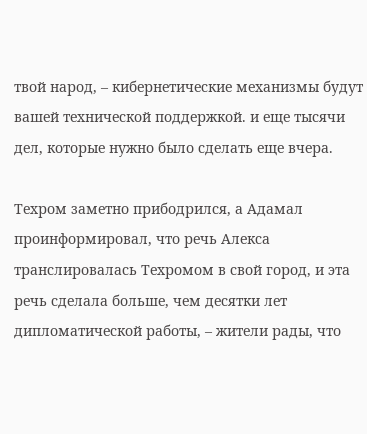твой народ, – кибернетические механизмы будут вашей технической поддержкой. и еще тысячи дел, которые нужно было сделать еще вчера.

Техром заметно прибодрился, а Адамал проинформировал, что речь Алекса транслировалась Техромом в свой город, и эта речь сделала больше, чем десятки лет дипломатической работы, – жители рады, что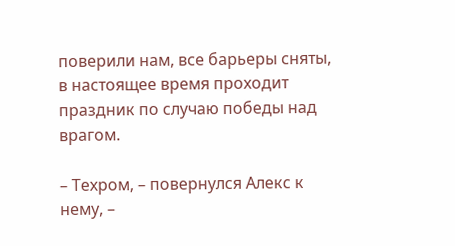поверили нам, все барьеры сняты, в настоящее время проходит праздник по случаю победы над врагом.

– Техром, – повернулся Алекс к нему, –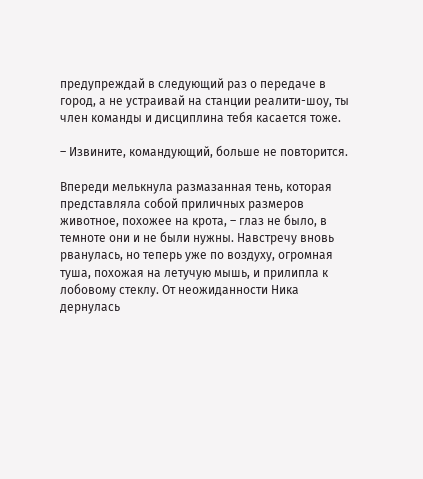предупреждай в следующий раз о передаче в город, а не устраивай на станции реалити-шоу, ты член команды и дисциплина тебя касается тоже.

– Извините, командующий, больше не повторится.

Впереди мелькнула размазанная тень, которая представляла собой приличных размеров животное, похожее на крота, – глаз не было, в темноте они и не были нужны. Навстречу вновь рванулась, но теперь уже по воздуху, огромная туша, похожая на летучую мышь, и прилипла к лобовому стеклу. От неожиданности Ника дернулась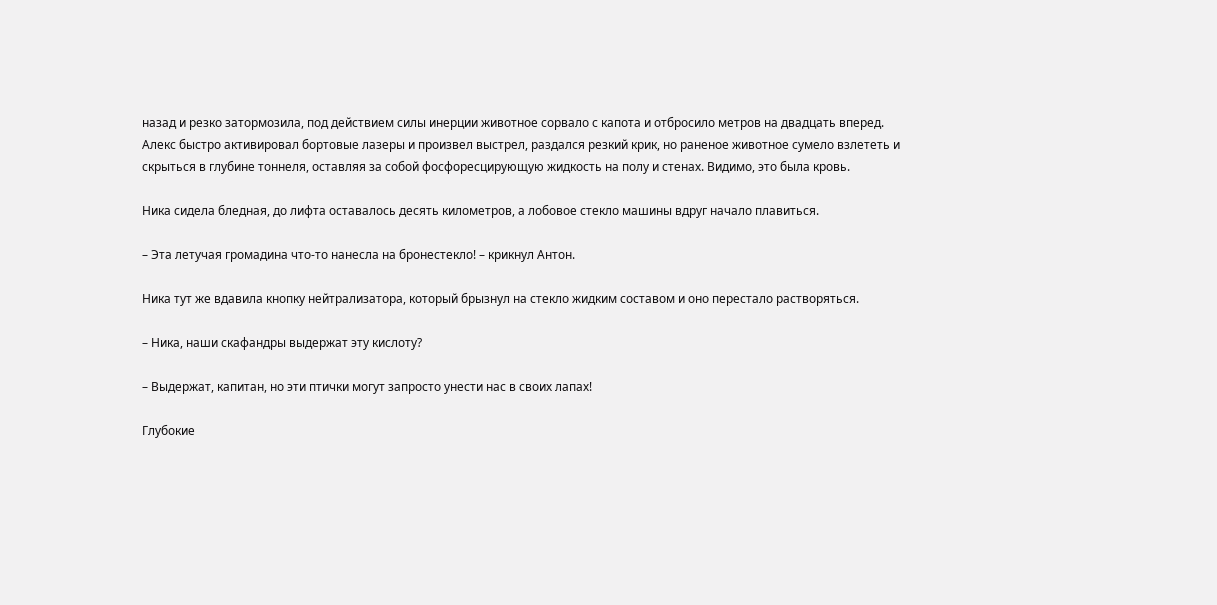назад и резко затормозила, под действием силы инерции животное сорвало с капота и отбросило метров на двадцать вперед. Алекс быстро активировал бортовые лазеры и произвел выстрел, раздался резкий крик, но раненое животное сумело взлететь и скрыться в глубине тоннеля, оставляя за собой фосфоресцирующую жидкость на полу и стенах. Видимо, это была кровь.

Ника сидела бледная, до лифта оставалось десять километров, а лобовое стекло машины вдруг начало плавиться.

– Эта летучая громадина что-то нанесла на бронестекло! – крикнул Антон.

Ника тут же вдавила кнопку нейтрализатора, который брызнул на стекло жидким составом и оно перестало растворяться.

– Ника, наши скафандры выдержат эту кислоту?

– Выдержат, капитан, но эти птички могут запросто унести нас в своих лапах!

Глубокие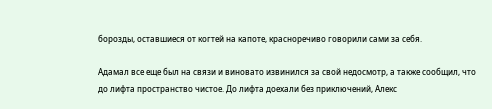борозды, оставшиеся от когтей на капоте, красноречиво говорили сами за себя.

Адамал все еще был на связи и виновато извинился за свой недосмотр, а также сообщил, что до лифта пространство чистое. До лифта доехали без приключений, Алекс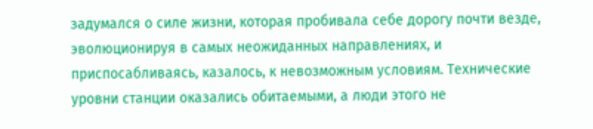задумался о силе жизни, которая пробивала себе дорогу почти везде, эволюционируя в самых неожиданных направлениях, и приспосабливаясь, казалось, к невозможным условиям. Технические уровни станции оказались обитаемыми, а люди этого не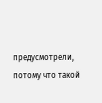предусмотрели, потому что такой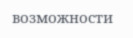возможности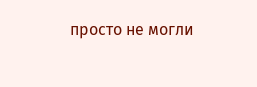просто не могли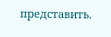представить.